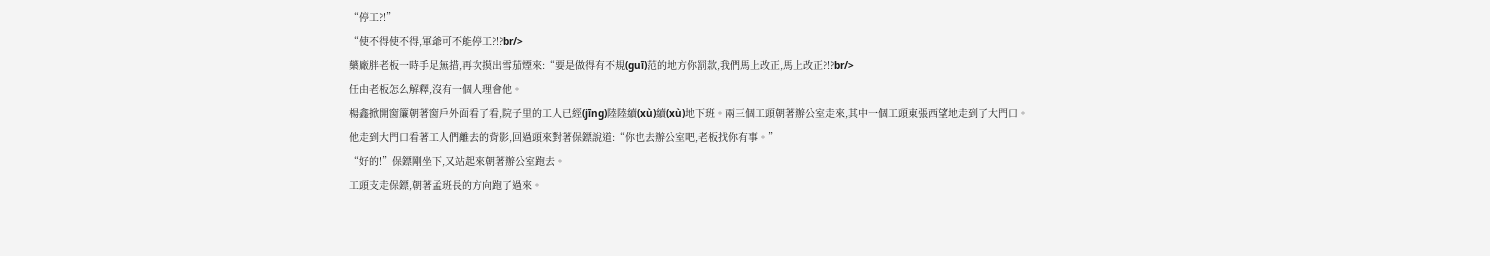“停工?!”
“使不得使不得,軍爺可不能停工?!?br/>
藥廠胖老板一時手足無措,再次摸出雪茄煙來:“要是做得有不規(guī)范的地方你罰款,我們馬上改正,馬上改正?!?br/>
任由老板怎么解釋,沒有一個人理會他。
楊鑫掀開窗簾朝著窗戶外面看了看,院子里的工人已經(jīng)陸陸續(xù)續(xù)地下班。兩三個工頭朝著辦公室走來,其中一個工頭東張西望地走到了大門口。
他走到大門口看著工人們離去的背影,回過頭來對著保鏢說道:“你也去辦公室吧,老板找你有事。”
“好的!”保鏢剛坐下,又站起來朝著辦公室跑去。
工頭支走保鏢,朝著孟班長的方向跑了過來。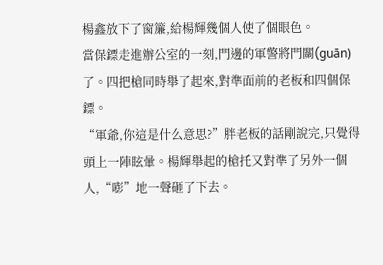楊鑫放下了窗簾,給楊輝幾個人使了個眼色。
當保鏢走進辦公室的一刻,門邊的軍警將門關(guān)了。四把槍同時舉了起來,對準面前的老板和四個保鏢。
“軍爺,你這是什么意思?”胖老板的話剛說完,只覺得頭上一陣眩暈。楊輝舉起的槍托又對準了另外一個人,“嘭”地一聲砸了下去。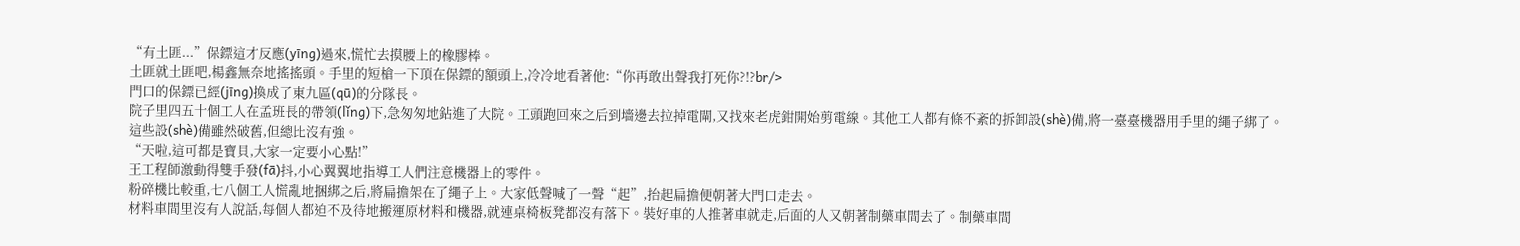“有土匪...”保鏢這才反應(yīng)過來,慌忙去摸腰上的橡膠棒。
土匪就土匪吧,楊鑫無奈地搖搖頭。手里的短槍一下頂在保鏢的額頭上,冷冷地看著他:“你再敢出聲我打死你?!?br/>
門口的保鏢已經(jīng)換成了東九區(qū)的分隊長。
院子里四五十個工人在孟班長的帶領(lǐng)下,急匆匆地鉆進了大院。工頭跑回來之后到墻邊去拉掉電閘,又找來老虎鉗開始剪電線。其他工人都有條不紊的拆卸設(shè)備,將一臺臺機器用手里的繩子綁了。
這些設(shè)備雖然破舊,但總比沒有強。
“天啦,這可都是寶貝,大家一定要小心點!”
王工程師激動得雙手發(fā)抖,小心翼翼地指導工人們注意機器上的零件。
粉碎機比較重,七八個工人慌亂地捆綁之后,將扁擔架在了繩子上。大家低聲喊了一聲“起”,抬起扁擔便朝著大門口走去。
材料車間里沒有人說話,每個人都迫不及待地搬運原材料和機器,就連桌椅板凳都沒有落下。裝好車的人推著車就走,后面的人又朝著制藥車間去了。制藥車間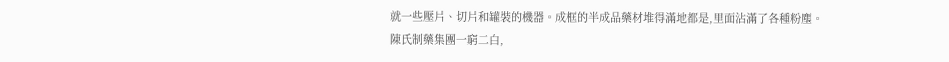就一些壓片、切片和罐裝的機器。成框的半成品藥材堆得滿地都是,里面沾滿了各種粉塵。
陳氏制藥集團一窮二白,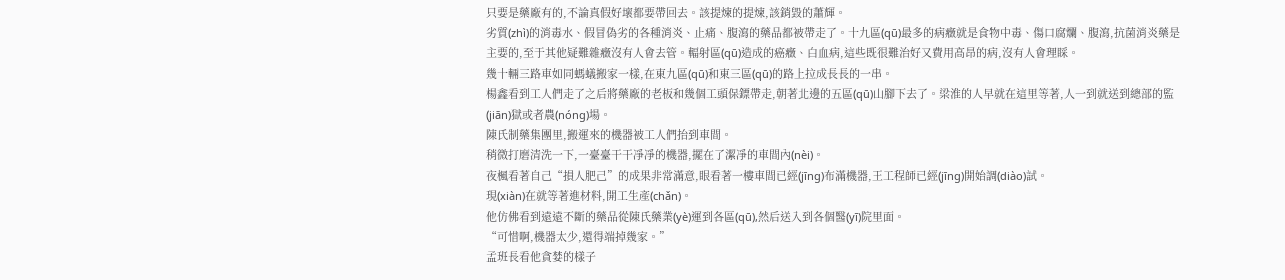只要是藥廠有的,不論真假好壞都要帶回去。該提煉的提煉,該銷毀的蕭輝。
劣質(zhì)的消毒水、假冒偽劣的各種消炎、止痛、腹瀉的藥品都被帶走了。十九區(qū)最多的病癥就是食物中毒、傷口腐爛、腹瀉,抗菌消炎藥是主要的,至于其他疑難雜癥沒有人會去管。輻射區(qū)造成的癌癥、白血病,這些既很難治好又費用高昂的病,沒有人會理睬。
幾十輛三路車如同螞蟻搬家一樣,在東九區(qū)和東三區(qū)的路上拉成長長的一串。
楊鑫看到工人們走了之后將藥廠的老板和幾個工頭保鏢帶走,朝著北邊的五區(qū)山腳下去了。梁淮的人早就在這里等著,人一到就送到總部的監(jiān)獄或者農(nóng)場。
陳氏制藥集團里,搬運來的機器被工人們抬到車間。
稍微打磨清洗一下,一臺臺干干凈凈的機器,擺在了潔凈的車間內(nèi)。
夜楓看著自己“損人肥己”的成果非常滿意,眼看著一樓車間已經(jīng)布滿機器,王工程師已經(jīng)開始調(diào)試。
現(xiàn)在就等著進材料,開工生產(chǎn)。
他仿佛看到遠遠不斷的藥品從陳氏藥業(yè)運到各區(qū),然后送入到各個醫(yī)院里面。
“可惜啊,機器太少,還得端掉幾家。”
孟班長看他貪婪的樣子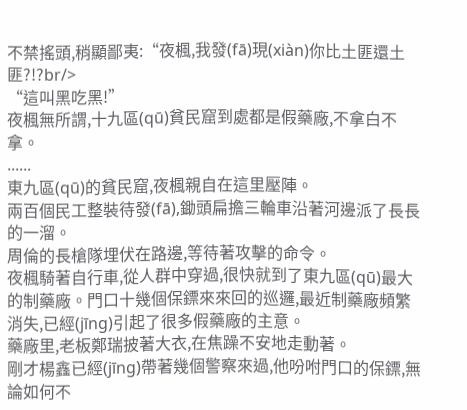不禁搖頭,稍顯鄙夷:“夜楓,我發(fā)現(xiàn)你比土匪還土匪?!?br/>
“這叫黑吃黑!”
夜楓無所謂,十九區(qū)貧民窟到處都是假藥廠,不拿白不拿。
......
東九區(qū)的貧民窟,夜楓親自在這里壓陣。
兩百個民工整裝待發(fā),鋤頭扁擔三輪車沿著河邊派了長長的一溜。
周倫的長槍隊埋伏在路邊,等待著攻擊的命令。
夜楓騎著自行車,從人群中穿過,很快就到了東九區(qū)最大的制藥廠。門口十幾個保鏢來來回的巡邏,最近制藥廠頻繁消失,已經(jīng)引起了很多假藥廠的主意。
藥廠里,老板鄭瑞披著大衣,在焦躁不安地走動著。
剛才楊鑫已經(jīng)帶著幾個警察來過,他吩咐門口的保鏢,無論如何不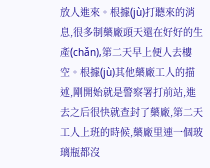放人進來。根據(jù)打聽來的消息,很多制藥廠頭天還在好好的生產(chǎn),第二天早上便人去樓空。根據(jù)其他藥廠工人的描述,剛開始就是警察署打前站,進去之后很快就查封了藥廠,第二天工人上班的時候,藥廠里連一個玻璃瓶都沒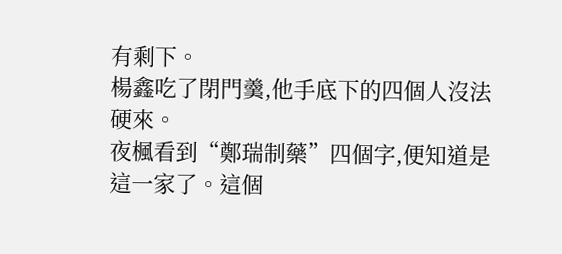有剩下。
楊鑫吃了閉門羹,他手底下的四個人沒法硬來。
夜楓看到“鄭瑞制藥”四個字,便知道是這一家了。這個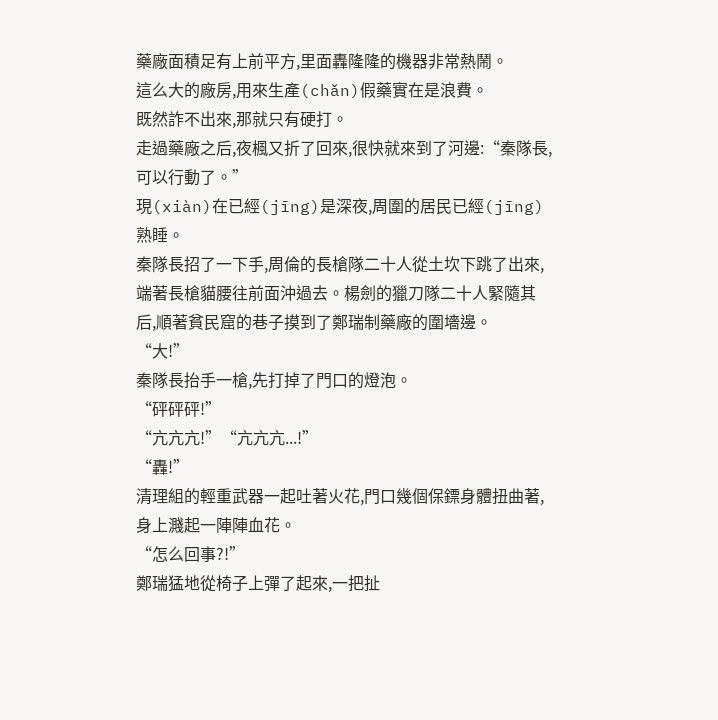藥廠面積足有上前平方,里面轟隆隆的機器非常熱鬧。
這么大的廠房,用來生產(chǎn)假藥實在是浪費。
既然詐不出來,那就只有硬打。
走過藥廠之后,夜楓又折了回來,很快就來到了河邊:“秦隊長,可以行動了。”
現(xiàn)在已經(jīng)是深夜,周圍的居民已經(jīng)熟睡。
秦隊長招了一下手,周倫的長槍隊二十人從土坎下跳了出來,端著長槍貓腰往前面沖過去。楊劍的獵刀隊二十人緊隨其后,順著貧民窟的巷子摸到了鄭瑞制藥廠的圍墻邊。
“大!”
秦隊長抬手一槍,先打掉了門口的燈泡。
“砰砰砰!”
“亢亢亢!”“亢亢亢...!”
“轟!”
清理組的輕重武器一起吐著火花,門口幾個保鏢身體扭曲著,身上濺起一陣陣血花。
“怎么回事?!”
鄭瑞猛地從椅子上彈了起來,一把扯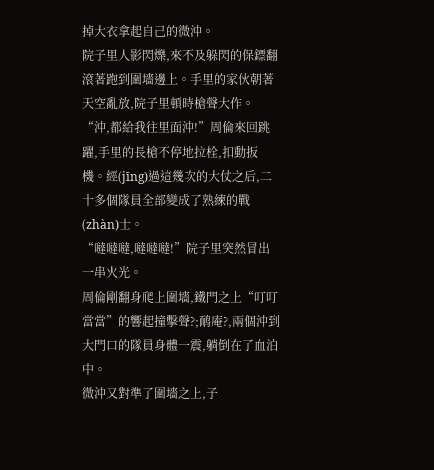掉大衣拿起自己的微沖。
院子里人影閃爍,來不及躲閃的保鏢翻滾著跑到圍墻邊上。手里的家伙朝著天空亂放,院子里頓時槍聲大作。
“沖,都給我往里面沖!”周倫來回跳躍,手里的長槍不停地拉栓,扣動扳機。經(jīng)過這幾次的大仗之后,二十多個隊員全部變成了熟練的戰(zhàn)士。
“噠噠噠,噠噠噠!”院子里突然冒出一串火光。
周倫剛翻身爬上圍墻,鐵門之上“叮叮當當”的響起撞擊聲?;鸸庵?,兩個沖到大門口的隊員身體一震,躺倒在了血泊中。
微沖又對準了圍墻之上,子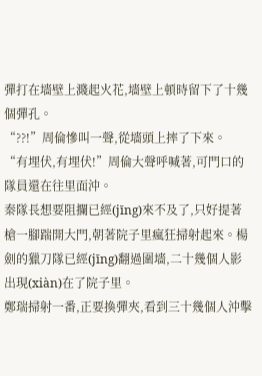彈打在墻壁上濺起火花,墻壁上頓時留下了十幾個彈孔。
“??!”周倫慘叫一聲,從墻頭上摔了下來。
“有埋伏,有埋伏!”周倫大聲呼喊著,可門口的隊員還在往里面沖。
秦隊長想要阻攔已經(jīng)來不及了,只好提著槍一腳踹開大門,朝著院子里瘋狂掃射起來。楊劍的獵刀隊已經(jīng)翻過圍墻,二十幾個人影出現(xiàn)在了院子里。
鄭瑞掃射一番,正要換彈夾,看到三十幾個人沖擊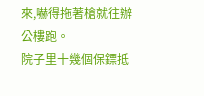來,嚇得拖著槍就往辦公樓跑。
院子里十幾個保鏢抵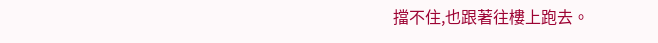擋不住,也跟著往樓上跑去。